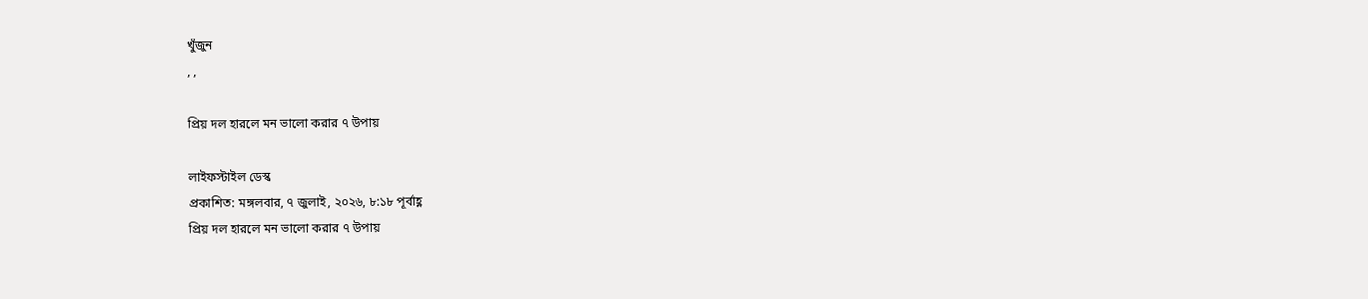খুঁজুন
, ,

প্রিয় দল হারলে মন ভালো করার ৭ উপায়

লাইফস্টাইল ডেস্ক
প্রকাশিত: মঙ্গলবার, ৭ জুলাই, ২০২৬, ৮:১৮ পূর্বাহ্ণ
প্রিয় দল হারলে মন ভালো করার ৭ উপায়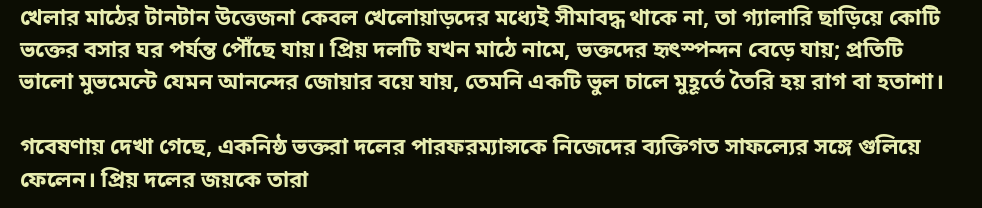খেলার মাঠের টানটান উত্তেজনা কেবল খেলোয়াড়দের মধ্যেই সীমাবদ্ধ থাকে না, তা গ্যালারি ছাড়িয়ে কোটি ভক্তের বসার ঘর পর্যন্ত পৌঁছে যায়। প্রিয় দলটি যখন মাঠে নামে, ভক্তদের হৃৎস্পন্দন বেড়ে যায়; প্রতিটি ভালো মুভমেন্টে যেমন আনন্দের জোয়ার বয়ে যায়, তেমনি একটি ভুল চালে মুহূর্তে তৈরি হয় রাগ বা হতাশা।

গবেষণায় দেখা গেছে, একনিষ্ঠ ভক্তরা দলের পারফরম্যান্সকে নিজেদের ব্যক্তিগত সাফল্যের সঙ্গে গুলিয়ে ফেলেন। প্রিয় দলের জয়কে তারা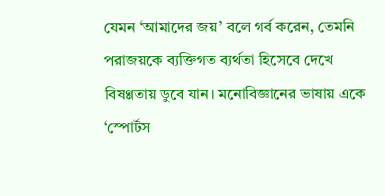যেমন ‘আমাদের জয়’ বলে গর্ব করেন, তেমনি পরাজয়কে ব্যক্তিগত ব্যর্থতা হিসেবে দেখে বিষণ্ণতায় ডুবে যান। মনোবিজ্ঞানের ভাষায় একে ‘স্পোর্টস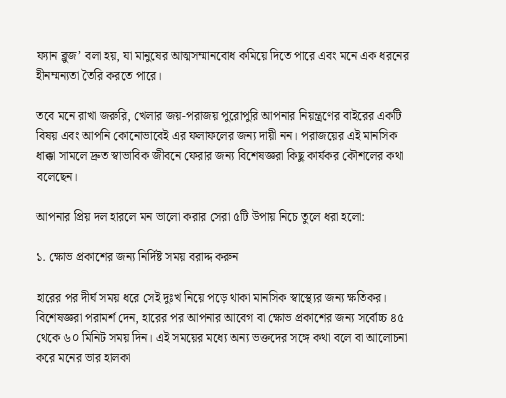ফ্যান ব্লুজ’ বলা হয়, যা মানুষের আত্মসম্মানবোধ কমিয়ে দিতে পারে এবং মনে এক ধরনের হীনম্মন্যতা তৈরি করতে পারে।

তবে মনে রাখা জরুরি, খেলার জয়-পরাজয় পুরোপুরি আপনার নিয়ন্ত্রণের বাইরের একটি বিষয় এবং আপনি কোনোভাবেই এর ফলাফলের জন্য দায়ী নন। পরাজয়ের এই মানসিক ধাক্কা সামলে দ্রুত স্বাভাবিক জীবনে ফেরার জন্য বিশেষজ্ঞরা কিছু কার্যকর কৌশলের কথা বলেছেন।

আপনার প্রিয় দল হারলে মন ভালো করার সেরা ৫টি উপায় নিচে তুলে ধরা হলো:

১. ক্ষোভ প্রকাশের জন্য নির্দিষ্ট সময় বরাদ্দ করুন

হারের পর দীর্ঘ সময় ধরে সেই দুঃখ নিয়ে পড়ে থাকা মানসিক স্বাস্থ্যের জন্য ক্ষতিকর। বিশেষজ্ঞরা পরামর্শ দেন, হারের পর আপনার আবেগ বা ক্ষোভ প্রকাশের জন্য সর্বোচ্চ ৪৫ থেকে ৬০ মিনিট সময় দিন। এই সময়ের মধ্যে অন্য ভক্তদের সঙ্গে কথা বলে বা আলোচনা করে মনের ভার হালকা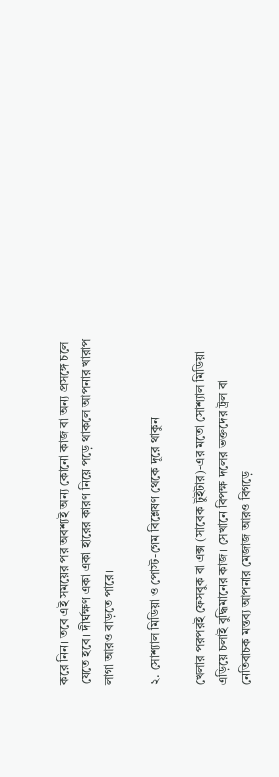করে নিন। তবে এই সময়ের পর অবশ্যই অন্য কোনো কাজ বা অন্য প্রসঙ্গে চলে যেতে হবে। দীর্ঘক্ষণ একা একা হারের কারণ নিয়ে পড়ে থাকলে আপনার খারাপ লাগা আরও বাড়তে পারে।

২. সোশ্যাল মিডিয়া ও পোস্ট-গেম বিশ্লেষণ থেকে দূরে থাকুন

খেলার পরপরই ফেসবুক বা এক্স (সাবেক টুইটার)-এর মতো সোশ্যাল মিডিয়া এড়িয়ে চলাই বুদ্ধিমানের কাজ। সেখানে বিপক্ষ দলের ভক্তদের ট্রল বা নেতিবাচক মন্তব্য আপনার মেজাজ আরও বিগড়ে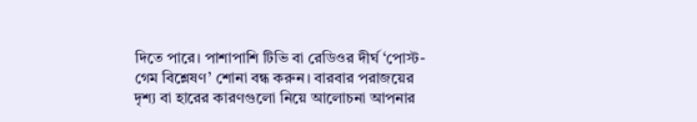দিতে পারে। পাশাপাশি টিভি বা রেডিওর দীর্ঘ ‘পোস্ট-গেম বিশ্লেষণ’ শোনা বন্ধ করুন। বারবার পরাজয়ের দৃশ্য বা হারের কারণগুলো নিয়ে আলোচনা আপনার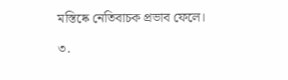মস্তিষ্কে নেতিবাচক প্রভাব ফেলে।

৩.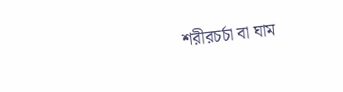শরীরচর্চা বা ঘাম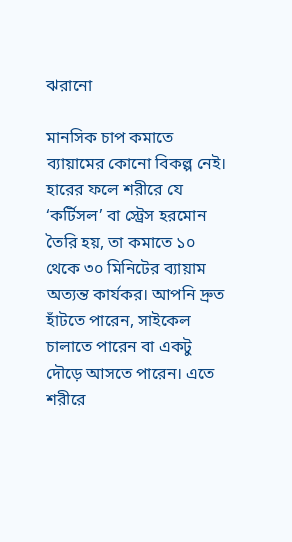ঝরানো

মানসিক চাপ কমাতে ব্যায়ামের কোনো বিকল্প নেই। হারের ফলে শরীরে যে ‘কর্টিসল’ বা স্ট্রেস হরমোন তৈরি হয়, তা কমাতে ১০ থেকে ৩০ মিনিটের ব্যায়াম অত্যন্ত কার্যকর। আপনি দ্রুত হাঁটতে পারেন, সাইকেল চালাতে পারেন বা একটু দৌড়ে আসতে পারেন। এতে শরীরে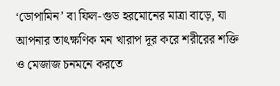‘ডোপামিন’ বা ফিল-গুড হরমোনের মাত্রা বাড়ে, যা আপনার তাৎক্ষণিক মন খারাপ দূর করে শরীরের শক্তি ও মেজাজ চনমনে করতে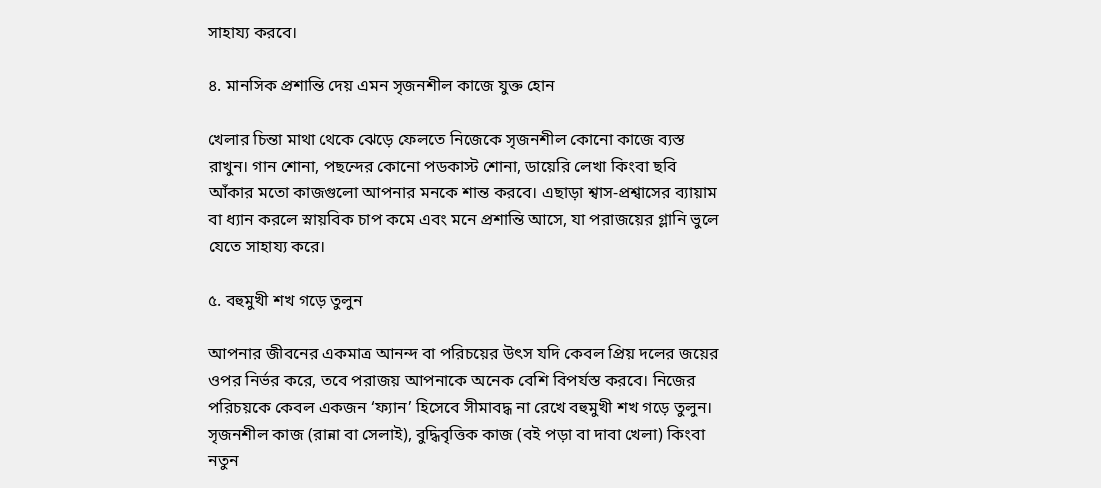সাহায্য করবে।

৪. মানসিক প্রশান্তি দেয় এমন সৃজনশীল কাজে যুক্ত হোন

খেলার চিন্তা মাথা থেকে ঝেড়ে ফেলতে নিজেকে সৃজনশীল কোনো কাজে ব্যস্ত রাখুন। গান শোনা, পছন্দের কোনো পডকাস্ট শোনা, ডায়েরি লেখা কিংবা ছবি আঁকার মতো কাজগুলো আপনার মনকে শান্ত করবে। এছাড়া শ্বাস-প্রশ্বাসের ব্যায়াম বা ধ্যান করলে স্নায়বিক চাপ কমে এবং মনে প্রশান্তি আসে, যা পরাজয়ের গ্লানি ভুলে যেতে সাহায্য করে।

৫. বহুমুখী শখ গড়ে তুলুন

আপনার জীবনের একমাত্র আনন্দ বা পরিচয়ের উৎস যদি কেবল প্রিয় দলের জয়ের ওপর নির্ভর করে, তবে পরাজয় আপনাকে অনেক বেশি বিপর্যস্ত করবে। নিজের পরিচয়কে কেবল একজন ‘ফ্যান’ হিসেবে সীমাবদ্ধ না রেখে বহুমুখী শখ গড়ে তুলুন। সৃজনশীল কাজ (রান্না বা সেলাই), বুদ্ধিবৃত্তিক কাজ (বই পড়া বা দাবা খেলা) কিংবা নতুন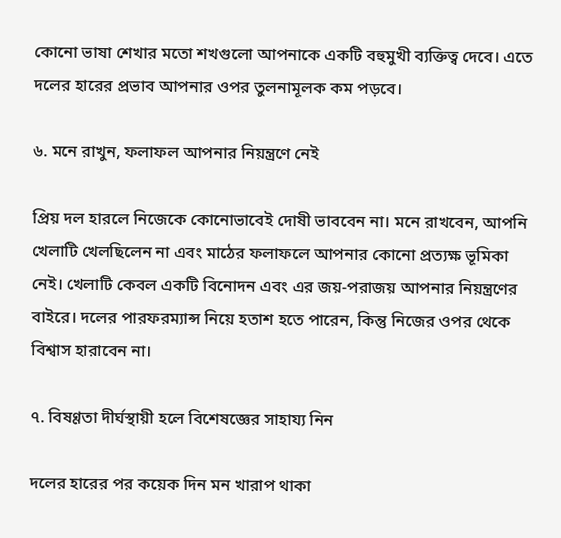কোনো ভাষা শেখার মতো শখগুলো আপনাকে একটি বহুমুখী ব্যক্তিত্ব দেবে। এতে দলের হারের প্রভাব আপনার ওপর তুলনামূলক কম পড়বে।

৬. মনে রাখুন, ফলাফল আপনার নিয়ন্ত্রণে নেই

প্রিয় দল হারলে নিজেকে কোনোভাবেই দোষী ভাববেন না। মনে রাখবেন, আপনি খেলাটি খেলছিলেন না এবং মাঠের ফলাফলে আপনার কোনো প্রত্যক্ষ ভূমিকা নেই। খেলাটি কেবল একটি বিনোদন এবং এর জয়-পরাজয় আপনার নিয়ন্ত্রণের বাইরে। দলের পারফরম্যান্স নিয়ে হতাশ হতে পারেন, কিন্তু নিজের ওপর থেকে বিশ্বাস হারাবেন না।

৭. বিষণ্ণতা দীর্ঘস্থায়ী হলে বিশেষজ্ঞের সাহায্য নিন

দলের হারের পর কয়েক দিন মন খারাপ থাকা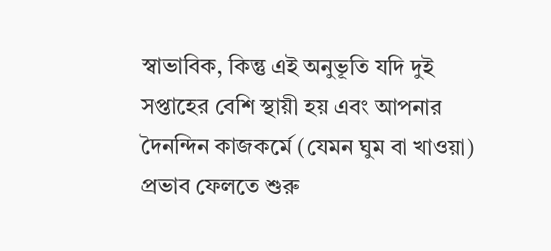স্বাভাবিক, কিন্তু এই অনুভূতি যদি দুই সপ্তাহের বেশি স্থায়ী হয় এবং আপনার দৈনন্দিন কাজকর্মে (যেমন ঘুম বা খাওয়া) প্রভাব ফেলতে শুরু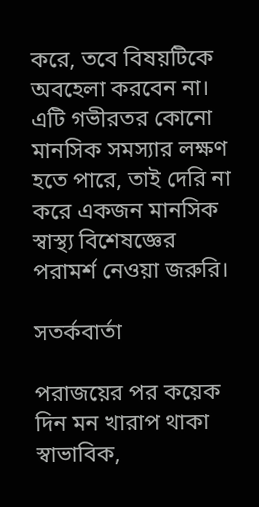করে, তবে বিষয়টিকে অবহেলা করবেন না। এটি গভীরতর কোনো মানসিক সমস্যার লক্ষণ হতে পারে, তাই দেরি না করে একজন মানসিক স্বাস্থ্য বিশেষজ্ঞের পরামর্শ নেওয়া জরুরি।

সতর্কবার্তা

পরাজয়ের পর কয়েক দিন মন খারাপ থাকা স্বাভাবিক,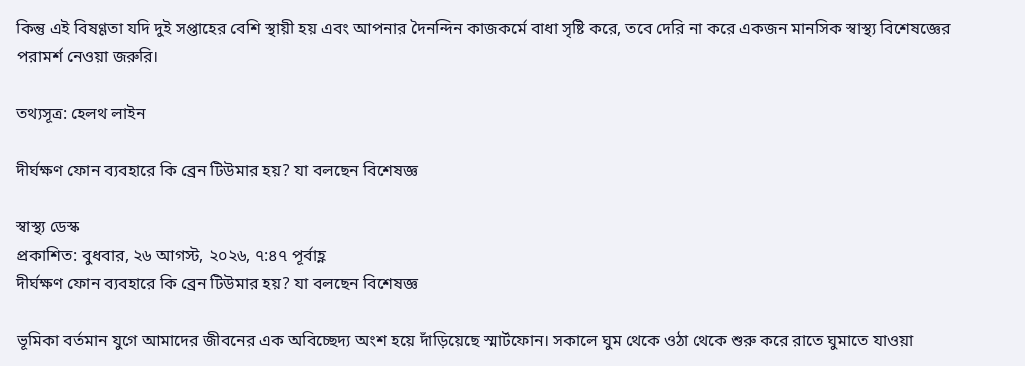কিন্তু এই বিষণ্ণতা যদি দুই সপ্তাহের বেশি স্থায়ী হয় এবং আপনার দৈনন্দিন কাজকর্মে বাধা সৃষ্টি করে, তবে দেরি না করে একজন মানসিক স্বাস্থ্য বিশেষজ্ঞের পরামর্শ নেওয়া জরুরি।

তথ্যসূত্র: হেলথ লাইন

দীর্ঘক্ষণ ফোন ব্যবহারে কি ব্রেন টিউমার হয়? যা বলছেন বিশেষজ্ঞ

স্বাস্থ্য ডেস্ক
প্রকাশিত: বুধবার, ২৬ আগস্ট, ২০২৬, ৭:৪৭ পূর্বাহ্ণ
দীর্ঘক্ষণ ফোন ব্যবহারে কি ব্রেন টিউমার হয়? যা বলছেন বিশেষজ্ঞ

ভূমিকা বর্তমান যুগে আমাদের জীবনের এক অবিচ্ছেদ্য অংশ হয়ে দাঁড়িয়েছে স্মার্টফোন। সকালে ঘুম থেকে ওঠা থেকে শুরু করে রাতে ঘুমাতে যাওয়া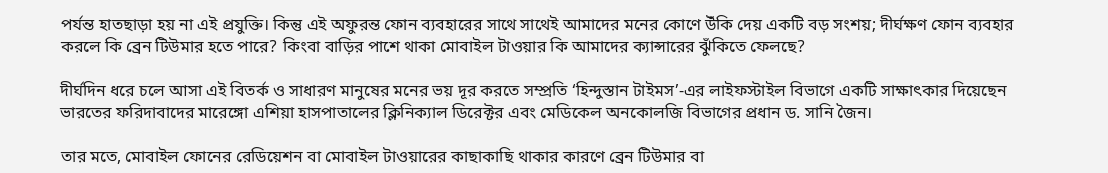পর্যন্ত হাতছাড়া হয় না এই প্রযুক্তি। কিন্তু এই অফুরন্ত ফোন ব্যবহারের সাথে সাথেই আমাদের মনের কোণে উঁকি দেয় একটি বড় সংশয়; দীর্ঘক্ষণ ফোন ব্যবহার করলে কি ব্রেন টিউমার হতে পারে? কিংবা বাড়ির পাশে থাকা মোবাইল টাওয়ার কি আমাদের ক্যান্সারের ঝুঁকিতে ফেলছে?

দীর্ঘদিন ধরে চলে আসা এই বিতর্ক ও সাধারণ মানুষের মনের ভয় দূর করতে সম্প্রতি ‘হিন্দুস্তান টাইমস’-এর লাইফস্টাইল বিভাগে একটি সাক্ষাৎকার দিয়েছেন ভারতের ফরিদাবাদের মারেঙ্গো এশিয়া হাসপাতালের ক্লিনিক্যাল ডিরেক্টর এবং মেডিকেল অনকোলজি বিভাগের প্রধান ড. সানি জৈন।

তার মতে, মোবাইল ফোনের রেডিয়েশন বা মোবাইল টাওয়ারের কাছাকাছি থাকার কারণে ব্রেন টিউমার বা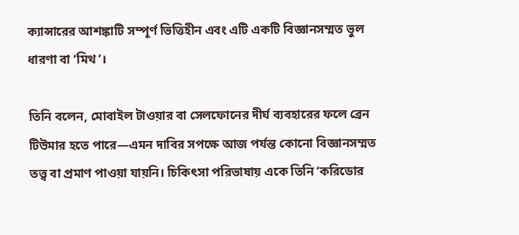ক্যান্সারের আশঙ্কাটি সম্পূর্ণ ভিত্তিহীন এবং এটি একটি বিজ্ঞানসম্মত ভুল ধারণা বা ‘মিথ’।

তিনি বলেন, মোবাইল টাওয়ার বা সেলফোনের দীর্ঘ ব্যবহারের ফলে ব্রেন টিউমার হতে পারে—এমন দাবির সপক্ষে আজ পর্যন্ত কোনো বিজ্ঞানসম্মত তত্ত্ব বা প্রমাণ পাওয়া যায়নি। চিকিৎসা পরিভাষায় একে তিনি ‘করিডোর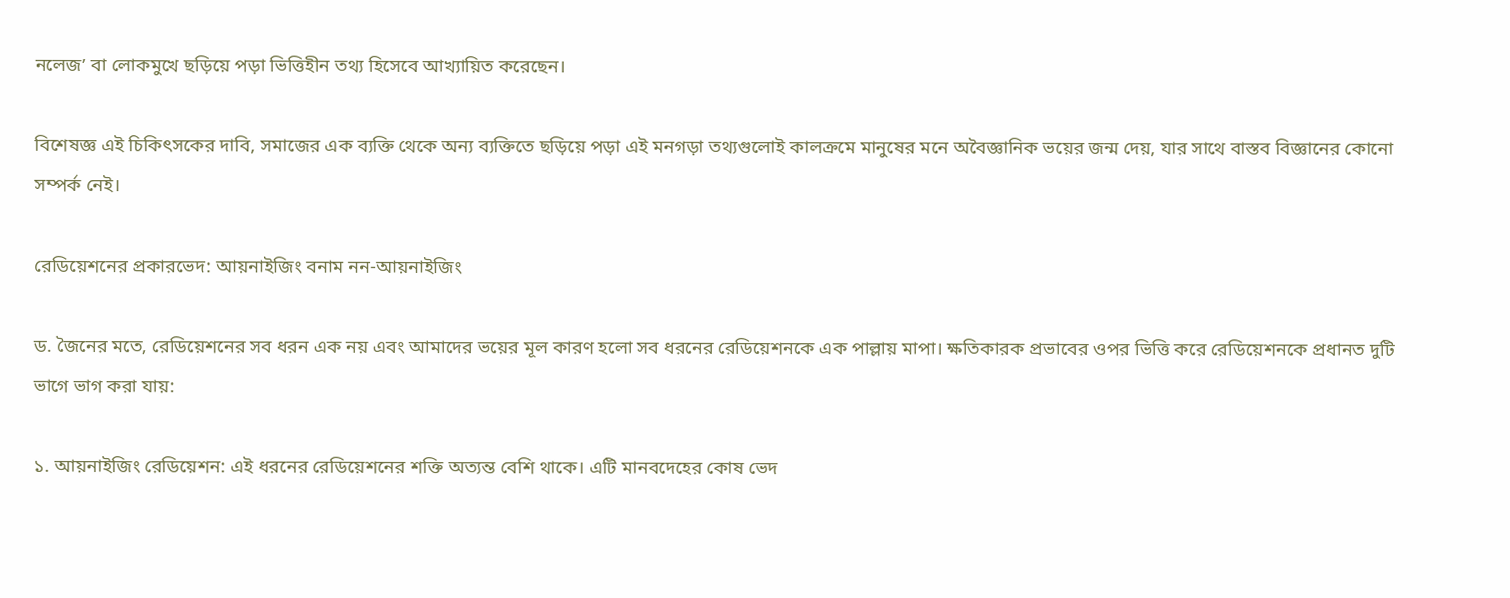নলেজ’ বা লোকমুখে ছড়িয়ে পড়া ভিত্তিহীন তথ্য হিসেবে আখ্যায়িত করেছেন।

বিশেষজ্ঞ এই চিকিৎসকের দাবি, সমাজের এক ব্যক্তি থেকে অন্য ব্যক্তিতে ছড়িয়ে পড়া এই মনগড়া তথ্যগুলোই কালক্রমে মানুষের মনে অবৈজ্ঞানিক ভয়ের জন্ম দেয়, যার সাথে বাস্তব বিজ্ঞানের কোনো সম্পর্ক নেই।

রেডিয়েশনের প্রকারভেদ: আয়নাইজিং বনাম নন-আয়নাইজিং

ড. জৈনের মতে, রেডিয়েশনের সব ধরন এক নয় এবং আমাদের ভয়ের মূল কারণ হলো সব ধরনের রেডিয়েশনকে এক পাল্লায় মাপা। ক্ষতিকারক প্রভাবের ওপর ভিত্তি করে রেডিয়েশনকে প্রধানত দুটি ভাগে ভাগ করা যায়:

১. আয়নাইজিং রেডিয়েশন: এই ধরনের রেডিয়েশনের শক্তি অত্যন্ত বেশি থাকে। এটি মানবদেহের কোষ ভেদ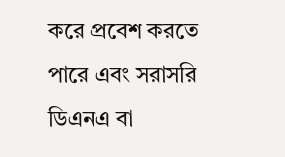করে প্রবেশ করতে পারে এবং সরাসরি ডিএনএ বা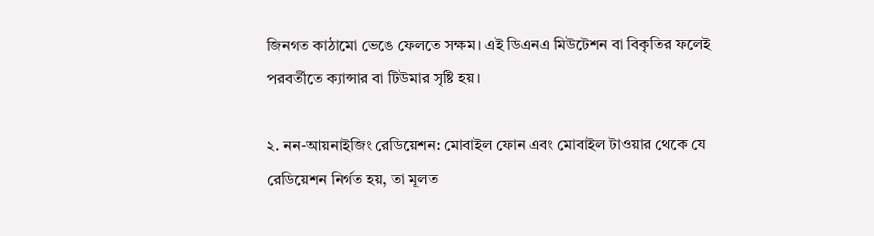জিনগত কাঠামো ভেঙে ফেলতে সক্ষম। এই ডিএনএ মিউটেশন বা বিকৃতির ফলেই পরবর্তীতে ক্যান্সার বা টিউমার সৃষ্টি হয়।

২. নন-আয়নাইজিং রেডিয়েশন: মোবাইল ফোন এবং মোবাইল টাওয়ার থেকে যে রেডিয়েশন নির্গত হয়, তা মূলত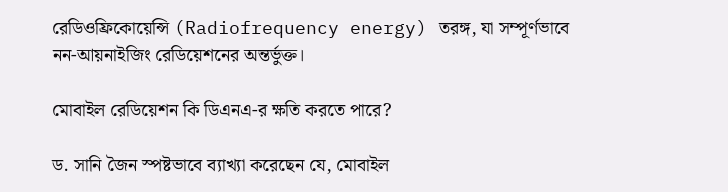রেডিওফ্রিকোয়েন্সি (Radiofrequency energy) তরঙ্গ, যা সম্পূর্ণভাবে নন-আয়নাইজিং রেডিয়েশনের অন্তর্ভুক্ত।

মোবাইল রেডিয়েশন কি ডিএনএ-র ক্ষতি করতে পারে?

ড. সানি জৈন স্পষ্টভাবে ব্যাখ্যা করেছেন যে, মোবাইল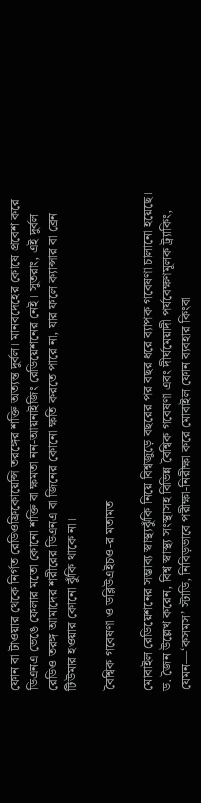ফোন বা টাওয়ার থেকে নির্গত রেডিওফ্রিকোয়েন্সি তরঙ্গের শক্তি অত্যন্ত দুর্বল। মানবদেহের কোষে প্রবেশ করে ডিএনএ ভেঙে ফেলার মতো কোনো শক্তি বা ক্ষমতা নন-আয়নাইজিং রেডিয়েশনের নেই। সুতরাং, এই দুর্বল রেডিও তরঙ্গ আমাদের শরীরের ডিএনএ বা জিনের কোনো ক্ষতি করতে পারে না, যার ফলে ক্যান্সার বা ব্রেন টিউমার হওয়ার কোনো ঝুঁকি থাকে না।

বৈশ্বিক গবেষণা ও ডব্লিউএইচও-র মতামত

মোবাইল রেডিয়েশনের সম্ভাব্য স্বাস্থ্যঝুঁকি নিয়ে বিশ্বজুড়ে বছরের পর বছর ধরে ব্যাপক গবেষণা চালানো হয়েছে। ড. জৈন উল্লেখ করেন, বিশ্ব স্বাস্থ্য সংস্থাসহ বিভিন্ন বৈশ্বিক গবেষণা এবং দীর্ঘমেয়াদী পর্যবেক্ষণমূলক ট্র্যাকিং, যেমন—‘কসমস’ স্টাডি, নিবিড়ভাবে পরীক্ষা-নিরীক্ষা করে মোবাইল ফোন ব্যবহার কিংবা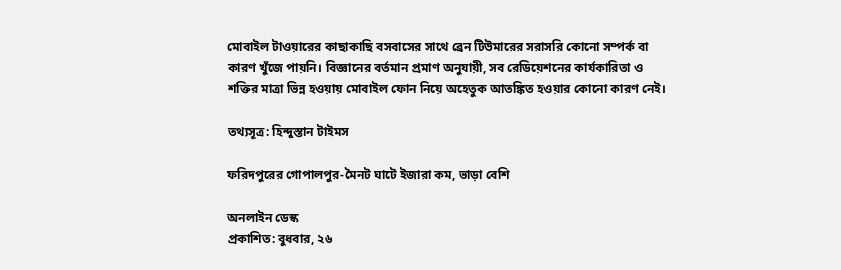মোবাইল টাওয়ারের কাছাকাছি বসবাসের সাথে ব্রেন টিউমারের সরাসরি কোনো সম্পর্ক বা কারণ খুঁজে পায়নি। বিজ্ঞানের বর্তমান প্রমাণ অনুযায়ী, সব রেডিয়েশনের কার্যকারিতা ও শক্তির মাত্রা ভিন্ন হওয়ায় মোবাইল ফোন নিয়ে অহেতুক আতঙ্কিত হওয়ার কোনো কারণ নেই।

তথ্যসূত্র: হিন্দুস্তান টাইমস

ফরিদপুরের গোপালপুর-মৈনট ঘাটে ইজারা কম, ভাড়া বেশি

অনলাইন ডেস্ক
প্রকাশিত: বুধবার, ২৬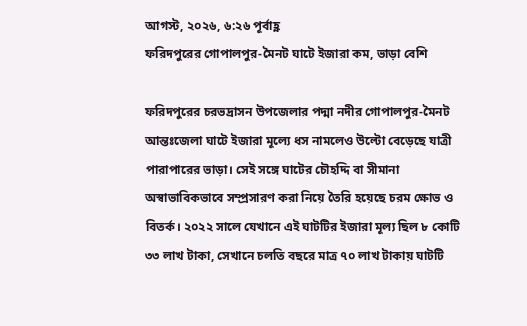আগস্ট, ২০২৬, ৬:২৬ পূর্বাহ্ণ
ফরিদপুরের গোপালপুর-মৈনট ঘাটে ইজারা কম, ভাড়া বেশি

ফরিদপুরের চরভদ্রাসন উপজেলার পদ্মা নদীর গোপালপুর-মৈনট আন্তঃজেলা ঘাটে ইজারা মূল্যে ধস নামলেও উল্টো বেড়েছে যাত্রী পারাপারের ভাড়া। সেই সঙ্গে ঘাটের চৌহদ্দি বা সীমানা অস্বাভাবিকভাবে সম্প্রসারণ করা নিয়ে তৈরি হয়েছে চরম ক্ষোভ ও বিতর্ক। ২০২২ সালে যেখানে এই ঘাটটির ইজারা মূল্য ছিল ৮ কোটি ৩৩ লাখ টাকা, সেখানে চলতি বছরে মাত্র ৭০ লাখ টাকায় ঘাটটি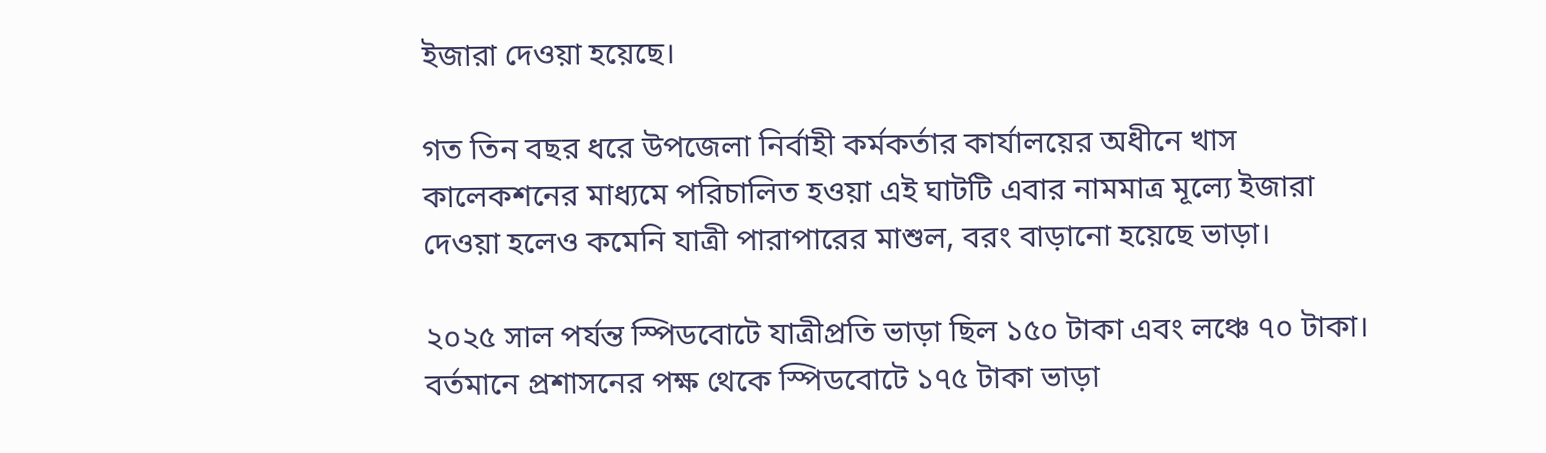ইজারা দেওয়া হয়েছে।

গত তিন বছর ধরে উপজেলা নির্বাহী কর্মকর্তার কার্যালয়ের অধীনে খাস কালেকশনের মাধ্যমে পরিচালিত হওয়া এই ঘাটটি এবার নামমাত্র মূল্যে ইজারা দেওয়া হলেও কমেনি যাত্রী পারাপারের মাশুল, বরং বাড়ানো হয়েছে ভাড়া।

২০২৫ সাল পর্যন্ত স্পিডবোটে যাত্রীপ্রতি ভাড়া ছিল ১৫০ টাকা এবং লঞ্চে ৭০ টাকা। বর্তমানে প্রশাসনের পক্ষ থেকে স্পিডবোটে ১৭৫ টাকা ভাড়া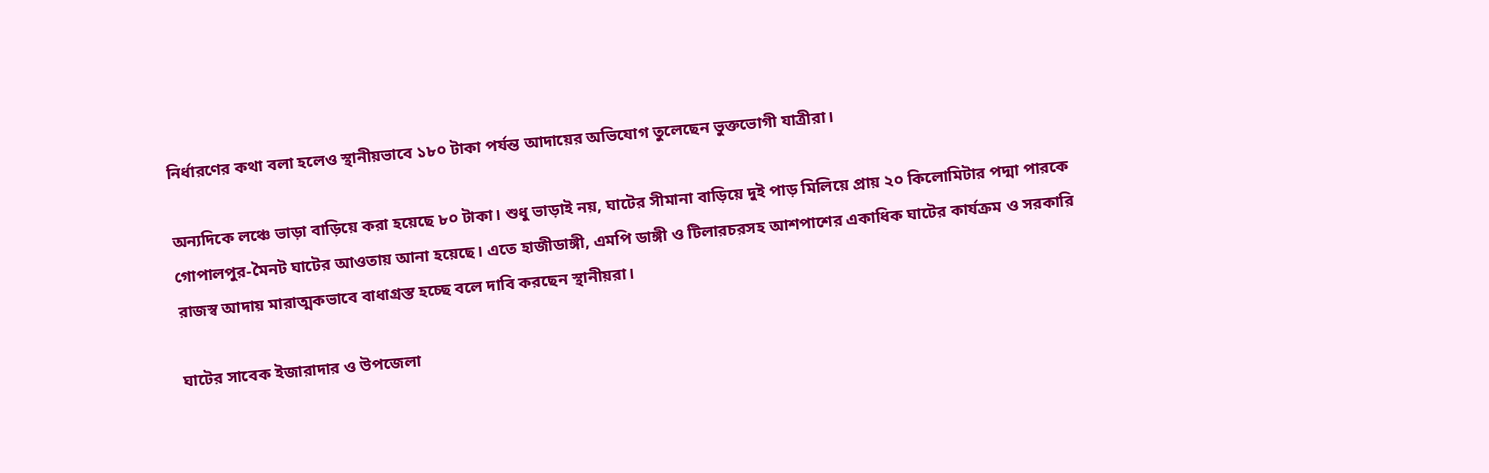নির্ধারণের কথা বলা হলেও স্থানীয়ভাবে ১৮০ টাকা পর্যন্ত আদায়ের অভিযোগ তুলেছেন ভুক্তভোগী যাত্রীরা।

অন্যদিকে লঞ্চে ভাড়া বাড়িয়ে করা হয়েছে ৮০ টাকা। শুধু ভাড়াই নয়, ঘাটের সীমানা বাড়িয়ে দুই পাড় মিলিয়ে প্রায় ২০ কিলোমিটার পদ্মা পারকে গোপালপুর-মৈনট ঘাটের আওতায় আনা হয়েছে। এতে হাজীডাঙ্গী, এমপি ডাঙ্গী ও টিলারচরসহ আশপাশের একাধিক ঘাটের কার্যক্রম ও সরকারি রাজস্ব আদায় মারাত্মকভাবে বাধাগ্রস্ত হচ্ছে বলে দাবি করছেন স্থানীয়রা।

ঘাটের সাবেক ইজারাদার ও উপজেলা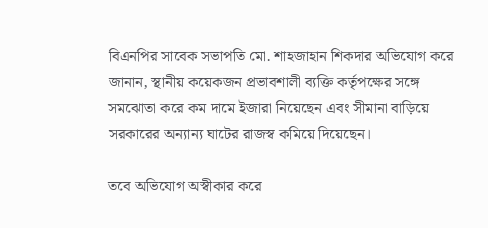বিএনপির সাবেক সভাপতি মো. শাহজাহান শিকদার অভিযোগ করে জানান, স্থানীয় কয়েকজন প্রভাবশালী ব্যক্তি কর্তৃপক্ষের সঙ্গে সমঝোতা করে কম দামে ইজারা নিয়েছেন এবং সীমানা বাড়িয়ে সরকারের অন্যান্য ঘাটের রাজস্ব কমিয়ে দিয়েছেন।

তবে অভিযোগ অস্বীকার করে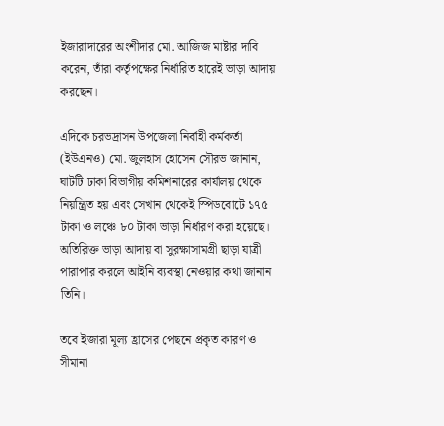ইজারাদারের অংশীদার মো. আজিজ মাষ্টার দাবি করেন, তাঁরা কর্তৃপক্ষের নির্ধারিত হারেই ভাড়া আদায় করছেন।

এদিকে চরভদ্রাসন উপজেলা নির্বাহী কর্মকর্তা (ইউএনও) মো. জুলহাস হোসেন সৌরভ জানান, ঘাটটি ঢাকা বিভাগীয় কমিশনারের কার্যালয় থেকে নিয়ন্ত্রিত হয় এবং সেখান থেকেই স্পিডবোটে ১৭৫ টাকা ও লঞ্চে ৮০ টাকা ভাড়া নির্ধারণ করা হয়েছে। অতিরিক্ত ভাড়া আদায় বা সুরক্ষাসামগ্রী ছাড়া যাত্রী পারাপার করলে আইনি ব্যবস্থা নেওয়ার কথা জানান তিনি।

তবে ইজারা মূল্য হ্রাসের পেছনে প্রকৃত কারণ ও সীমানা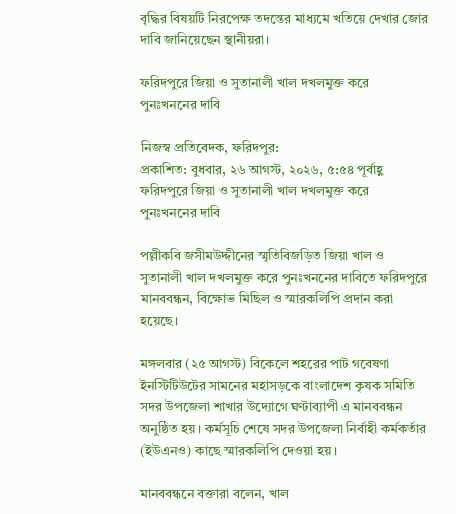বৃদ্ধির বিষয়টি নিরপেক্ষ তদন্তের মাধ্যমে খতিয়ে দেখার জোর দাবি জানিয়েছেন স্থানীয়রা।

ফরিদপুরে জিয়া ও সুতানালী খাল দখলমুক্ত করে পুনঃখননের দাবি

নিজস্ব প্রতিবেদক, ফরিদপুর:
প্রকাশিত: বুধবার, ২৬ আগস্ট, ২০২৬, ৫:৫৪ পূর্বাহ্ণ
ফরিদপুরে জিয়া ও সুতানালী খাল দখলমুক্ত করে পুনঃখননের দাবি

পল্লীকবি জসীমউদ্দীনের স্মৃতিবিজড়িত জিয়া খাল ও সুতানালী খাল দখলমুক্ত করে পুনঃখননের দাবিতে ফরিদপুরে মানববন্ধন, বিক্ষোভ মিছিল ও স্মারকলিপি প্রদান করা হয়েছে।

মঙ্গলবার (২৫ আগস্ট) বিকেলে শহরের পাট গবেষণা ইনস্টিটিউটের সামনের মহাসড়কে বাংলাদেশ কৃষক সমিতি সদর উপজেলা শাখার উদ্যোগে ঘণ্টাব্যাপী এ মানববন্ধন অনুষ্ঠিত হয়। কর্মসূচি শেষে সদর উপজেলা নির্বাহী কর্মকর্তার (ইউএনও) কাছে স্মারকলিপি দেওয়া হয়।

মানববন্ধনে বক্তারা বলেন, খাল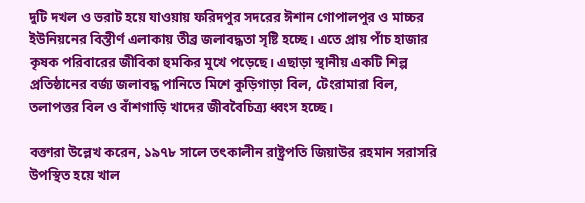দুটি দখল ও ভরাট হয়ে যাওয়ায় ফরিদপুর সদরের ঈশান গোপালপুর ও মাচ্চর ইউনিয়নের বিস্তীর্ণ এলাকায় তীব্র জলাবদ্ধতা সৃষ্টি হচ্ছে। এতে প্রায় পাঁচ হাজার কৃষক পরিবারের জীবিকা হুমকির মুখে পড়েছে। এছাড়া স্থানীয় একটি শিল্প প্রতিষ্ঠানের বর্জ্য জলাবদ্ধ পানিতে মিশে কুড়িগাড়া বিল, টেংরামারা বিল, তলাপত্তর বিল ও বাঁশগাড়ি খাদের জীববৈচিত্র্য ধ্বংস হচ্ছে।

বক্তারা উল্লেখ করেন, ১৯৭৮ সালে তৎকালীন রাষ্ট্রপতি জিয়াউর রহমান সরাসরি উপস্থিত হয়ে খাল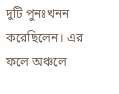দুটি পুনঃখনন করেছিলেন। এর ফলে অঞ্চলে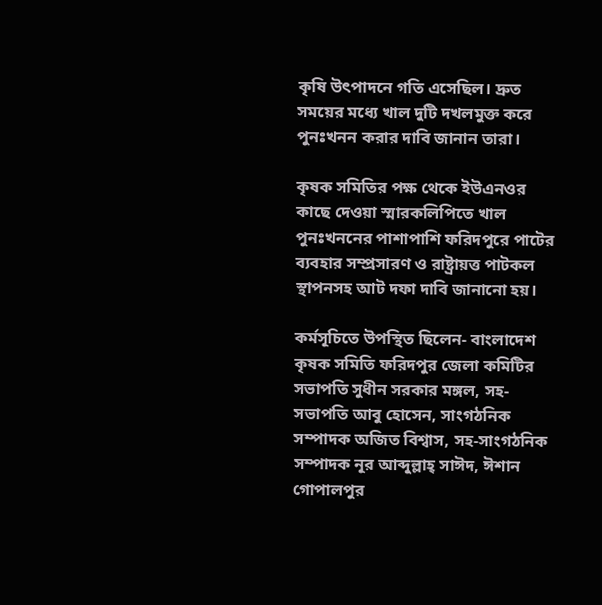কৃষি উৎপাদনে গতি এসেছিল। দ্রুত সময়ের মধ্যে খাল দুটি দখলমুক্ত করে পুনঃখনন করার দাবি জানান তারা।

কৃষক সমিতির পক্ষ থেকে ইউএনওর কাছে দেওয়া স্মারকলিপিতে খাল পুনঃখননের পাশাপাশি ফরিদপুরে পাটের ব্যবহার সম্প্রসারণ ও রাষ্ট্রায়ত্ত পাটকল স্থাপনসহ আট দফা দাবি জানানো হয়।

কর্মসূচিতে উপস্থিত ছিলেন- বাংলাদেশ কৃষক সমিতি ফরিদপুর জেলা কমিটির সভাপতি সুধীন সরকার মঙ্গল, সহ-সভাপতি আবু হোসেন, সাংগঠনিক সম্পাদক অজিত বিশ্বাস, সহ-সাংগঠনিক সম্পাদক নূর আব্দুল্লাহ্ সাঈদ, ঈশান গোপালপুর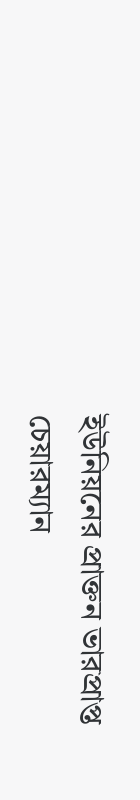ইউনিয়নের প্রাক্তন ভারপ্রাপ্ত চেয়ারম্যান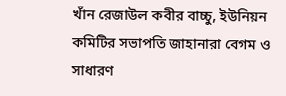খাঁন রেজাউল কবীর বাচ্চু, ইউনিয়ন কমিটির সভাপতি জাহানারা বেগম ও সাধারণ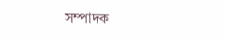সম্পাদক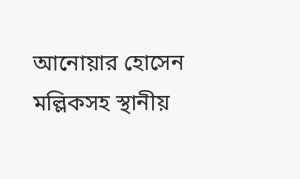আনোয়ার হোসেন মল্লিকসহ স্থানীয়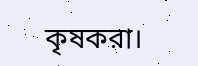কৃষকরা।